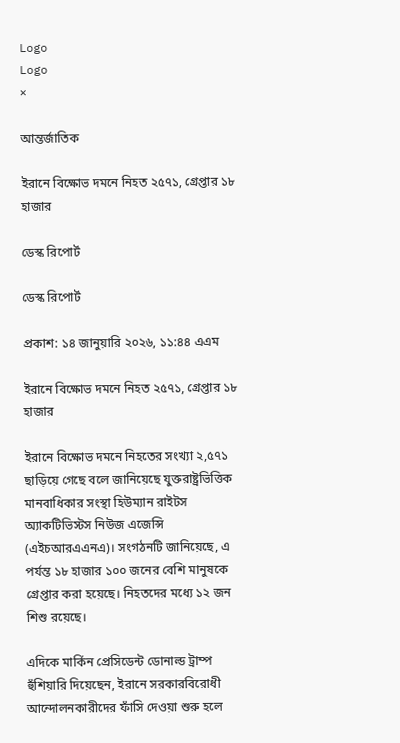Logo
Logo
×

আন্তর্জাতিক

ইরানে বিক্ষোভ দমনে নিহত ২৫৭১, গ্রেপ্তার ১৮ হাজার

ডেস্ক রিপোর্ট

ডেস্ক রিপোর্ট

প্রকাশ: ১৪ জানুয়ারি ২০২৬, ১১:৪৪ এএম

ইরানে বিক্ষোভ দমনে নিহত ২৫৭১, গ্রেপ্তার ১৮ হাজার

ইরানে বিক্ষোভ দমনে নিহতের সংখ্যা ২,৫৭১ ছাড়িয়ে গেছে বলে জানিয়েছে যুক্তরাষ্ট্রভিত্তিক মানবাধিকার সংস্থা হিউম্যান রাইটস অ্যাকটিভিস্টস নিউজ এজেন্সি (এইচআরএএনএ)। সংগঠনটি জানিয়েছে, এ পর্যন্ত ১৮ হাজার ১০০ জনের বেশি মানুষকে গ্রেপ্তার করা হয়েছে। নিহতদের মধ্যে ১২ জন শিশু রয়েছে।

এদিকে মার্কিন প্রেসিডেন্ট ডোনাল্ড ট্রাম্প হুঁশিয়ারি দিয়েছেন, ইরানে সরকারবিরোধী আন্দোলনকারীদের ফাঁসি দেওয়া শুরু হলে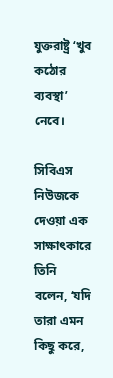যুক্তরাষ্ট্র ‘খুব কঠোর ব্যবস্থা’ নেবে।

সিবিএস নিউজকে দেওয়া এক সাক্ষাৎকারে তিনি বলেন, ‘যদি তারা এমন কিছু করে,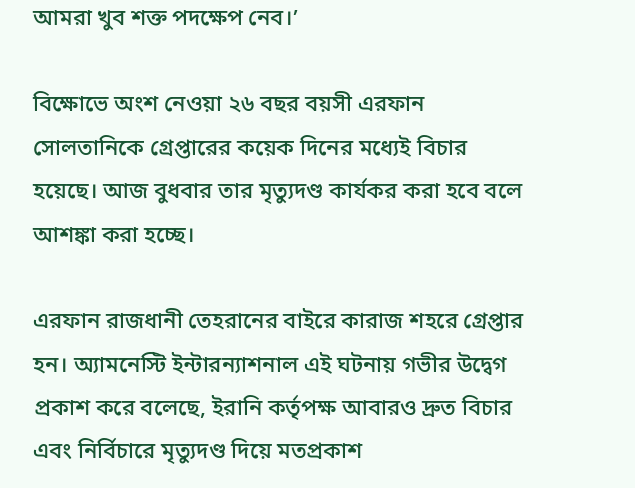আমরা খুব শক্ত পদক্ষেপ নেব।’

বিক্ষোভে অংশ নেওয়া ২৬ বছর বয়সী এরফান সোলতানিকে গ্রেপ্তারের কয়েক দিনের মধ্যেই বিচার হয়েছে। আজ বুধবার তার মৃত্যুদণ্ড কার্যকর করা হবে বলে আশঙ্কা করা হচ্ছে।

এরফান রাজধানী তেহরানের বাইরে কারাজ শহরে গ্রেপ্তার হন। অ্যামনেস্টি ইন্টারন্যাশনাল এই ঘটনায় গভীর উদ্বেগ প্রকাশ করে বলেছে, ইরানি কর্তৃপক্ষ আবারও দ্রুত বিচার এবং নির্বিচারে মৃত্যুদণ্ড দিয়ে মতপ্রকাশ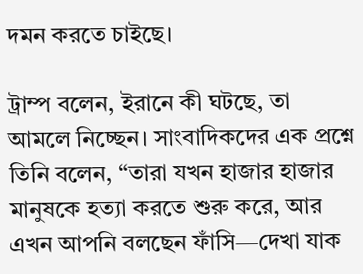দমন করতে চাইছে।

ট্রাম্প বলেন, ইরানে কী ঘটছে, তা আমলে নিচ্ছেন। সাংবাদিকদের এক প্রশ্নে তিনি বলেন, “তারা যখন হাজার হাজার মানুষকে হত্যা করতে শুরু করে, আর এখন আপনি বলছেন ফাঁসি—দেখা যাক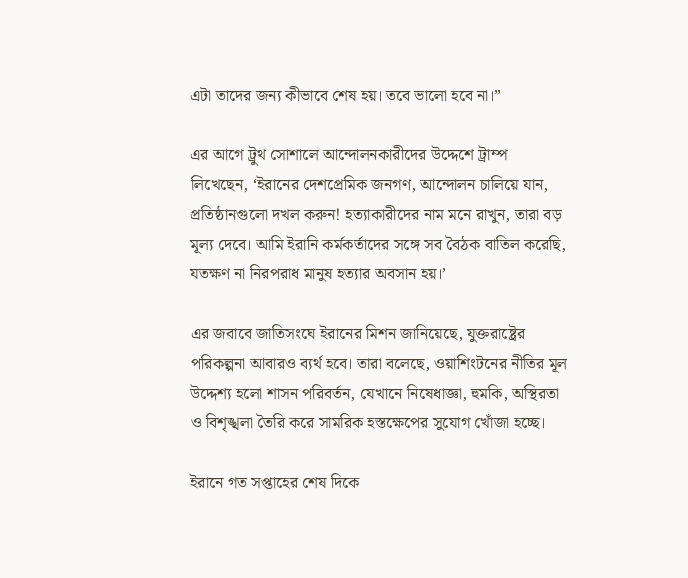এটা তাদের জন্য কীভাবে শেষ হয়। তবে ভালো হবে না।”

এর আগে ট্রুথ সোশালে আন্দোলনকারীদের উদ্দেশে ট্রাম্প লিখেছেন, ‘ইরানের দেশপ্রেমিক জনগণ, আন্দোলন চালিয়ে যান, প্রতিষ্ঠানগুলো দখল করুন! হত্যাকারীদের নাম মনে রাখুন, তারা বড় মূল্য দেবে। আমি ইরানি কর্মকর্তাদের সঙ্গে সব বৈঠক বাতিল করেছি, যতক্ষণ না নিরপরাধ মানুষ হত্যার অবসান হয়।’

এর জবাবে জাতিসংঘে ইরানের মিশন জানিয়েছে, যুক্তরাষ্ট্রের পরিকল্পনা আবারও ব্যর্থ হবে। তারা বলেছে, ওয়াশিংটনের নীতির মূল উদ্দেশ্য হলো শাসন পরিবর্তন, যেখানে নিষেধাজ্ঞা, হুমকি, অস্থিরতা ও বিশৃঙ্খলা তৈরি করে সামরিক হস্তক্ষেপের সুযোগ খোঁজা হচ্ছে।

ইরানে গত সপ্তাহের শেষ দিকে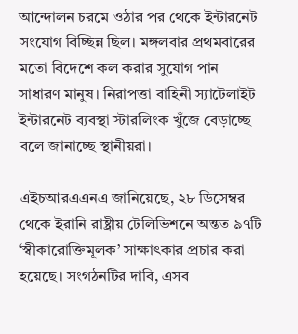আন্দোলন চরমে ওঠার পর থেকে ইন্টারনেট সংযোগ বিচ্ছিন্ন ছিল। মঙ্গলবার প্রথমবারের মতো বিদেশে কল করার সুযোগ পান সাধারণ মানুষ। নিরাপত্তা বাহিনী স্যাটেলাইট ইন্টারনেট ব্যবস্থা স্টারলিংক খুঁজে বেড়াচ্ছে বলে জানাচ্ছে স্থানীয়রা।

এইচআরএএনএ জানিয়েছে, ২৮ ডিসেম্বর থেকে ইরানি রাষ্ট্রীয় টেলিভিশনে অন্তত ৯৭টি ‘স্বীকারোক্তিমূলক’ সাক্ষাৎকার প্রচার করা হয়েছে। সংগঠনটির দাবি, এসব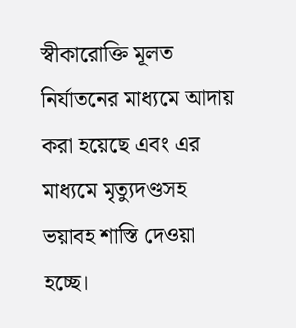স্বীকারোক্তি মূলত নির্যাতনের মাধ্যমে আদায় করা হয়েছে এবং এর মাধ্যমে মৃত্যুদণ্ডসহ ভয়াবহ শাস্তি দেওয়া হচ্ছে।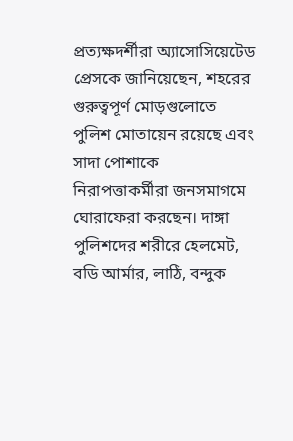প্রত্যক্ষদর্শীরা অ্যাসোসিয়েটেড প্রেসকে জানিয়েছেন, শহরের গুরুত্বপূর্ণ মোড়গুলোতে পুলিশ মোতায়েন রয়েছে এবং সাদা পোশাকে নিরাপত্তাকর্মীরা জনসমাগমে ঘোরাফেরা করছেন। দাঙ্গা পুলিশদের শরীরে হেলমেট, বডি আর্মার, লাঠি, বন্দুক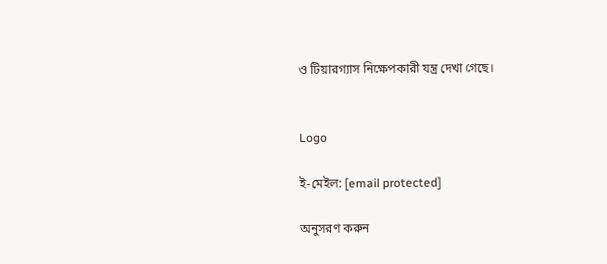ও টিয়ারগ্যাস নিক্ষেপকারী যন্ত্র দেখা গেছে।


Logo

ই-মেইল: [email protected]

অনুসরণ করুন